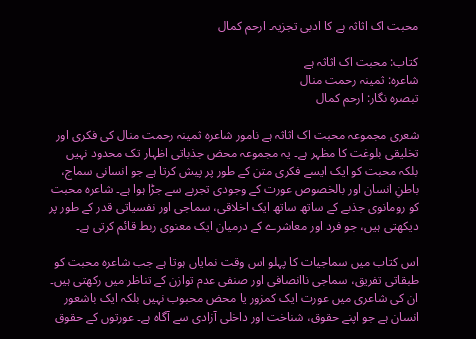محبت اک اثاثہ ہے کا ادبی تجزیہ۔ ارحم کمال

کتاب: محبت اک اثاثہ ہے
شاعرہ: ثمینہ رحمت منال
تبصرہ نگار: ارحم کمال

شعری مجموعہ محبت اک اثاثہ ہے نامور شاعرہ ثمینہ رحمت منال کی فکری اور تخلیقی بلوغت کا مظہر ہے۔ یہ مجموعہ محض جذباتی اظہار تک محدود نہیں بلکہ محبت کو ایک ایسے فکری متن کے طور پر پیش کرتا ہے جو انسانی سماج، باطنِ انسان اور بالخصوص عورت کے وجودی تجربے سے جڑا ہوا ہے۔ شاعرہ محبت کو رومانوی جذبے کے ساتھ ساتھ ایک اخلاقی، سماجی اور نفسیاتی قدر کے طور پر دیکھتی ہیں، جو فرد اور معاشرے کے درمیان ایک معنوی ربط قائم کرتی ہے۔

اس کتاب میں سماجیات کا پہلو اس وقت نمایاں ہوتا ہے جب شاعرہ محبت کو طبقاتی تفریق، سماجی ناانصافی اور صنفی عدم توازن کے تناظر میں رکھتی ہیں۔ ان کی شاعری میں عورت ایک کمزور یا محض محبوب نہیں بلکہ ایک باشعور انسان ہے جو اپنے حقوق، شناخت اور داخلی آزادی سے آگاہ ہے۔ عورتوں کے حقوق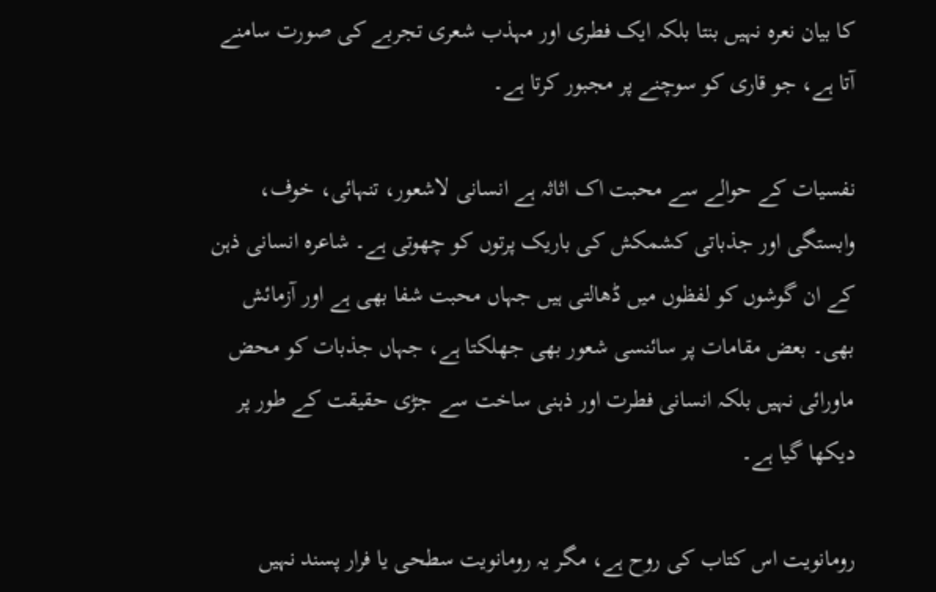کا بیان نعرہ نہیں بنتا بلکہ ایک فطری اور مہذب شعری تجربے کی صورت سامنے آتا ہے، جو قاری کو سوچنے پر مجبور کرتا ہے۔

نفسیات کے حوالے سے محبت اک اثاثہ ہے انسانی لاشعور، تنہائی، خوف، وابستگی اور جذباتی کشمکش کی باریک پرتوں کو چھوتی ہے۔ شاعرہ انسانی ذہن کے ان گوشوں کو لفظوں میں ڈھالتی ہیں جہاں محبت شفا بھی ہے اور آزمائش بھی۔ بعض مقامات پر سائنسی شعور بھی جھلکتا ہے، جہاں جذبات کو محض ماورائی نہیں بلکہ انسانی فطرت اور ذہنی ساخت سے جڑی حقیقت کے طور پر دیکھا گیا ہے۔

رومانویت اس کتاب کی روح ہے، مگر یہ رومانویت سطحی یا فرار پسند نہیں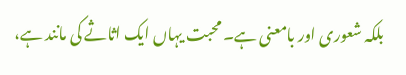بلکہ شعوری اور بامعنی ہے۔ محبت یہاں ایک اثاثے کی مانند ہے،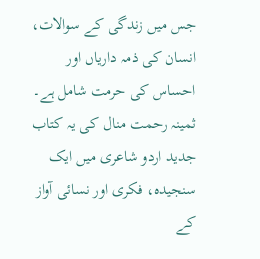جس میں زندگی کے سوالات، انسان کی ذمہ داریاں اور احساس کی حرمت شامل ہے۔ ثمینہ رحمت منال کی یہ کتاب جدید اردو شاعری میں ایک سنجیدہ، فکری اور نسائی آواز کے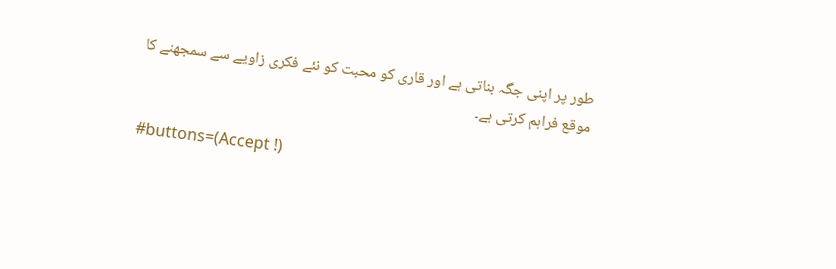طور پر اپنی جگہ بناتی ہے اور قاری کو محبت کو نئے فکری زاویے سے سمجھنے کا موقع فراہم کرتی ہے۔

#buttons=(Accept !)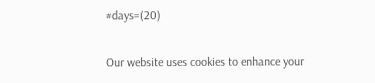#days=(20)

Our website uses cookies to enhance your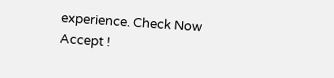experience. Check Now
Accept !